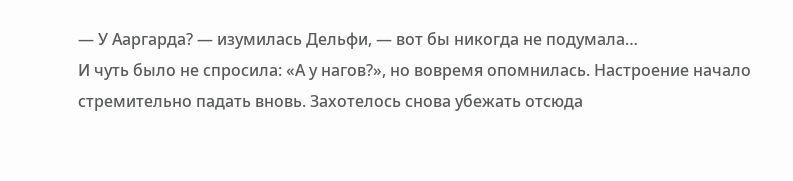— У Ааргарда? — изумилась Дельфи, — вот бы никогда не подумала…
И чуть было не спросила: «А у нагов?», но вовремя опомнилась. Настроение начало стремительно падать вновь. Захотелось снова убежать отсюда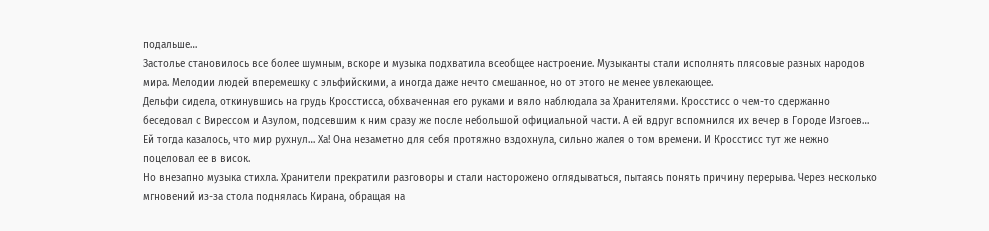подальше…
Застолье становилось все более шумным, вскоре и музыка подхватила всеобщее настроение. Музыканты стали исполнять плясовые разных народов мира. Мелодии людей вперемешку с эльфийскими, а иногда даже нечто смешанное, но от этого не менее увлекающее.
Дельфи сидела, откинувшись на грудь Кросстисса, обхваченная его руками и вяло наблюдала за Хранителями. Кросстисс о чем-то сдержанно беседовал с Вирессом и Азулом, подсевшим к ним сразу же после небольшой официальной части. А ей вдруг вспомнился их вечер в Городе Изгоев… Ей тогда казалось, что мир рухнул… Ха! Она незаметно для себя протяжно вздохнула, сильно жалея о том времени. И Кросстисс тут же нежно поцеловал ее в висок.
Но внезапно музыка стихла. Хранители прекратили разговоры и стали насторожено оглядываться, пытаясь понять причину перерыва. Через несколько мгновений из-за стола поднялась Кирана, обращая на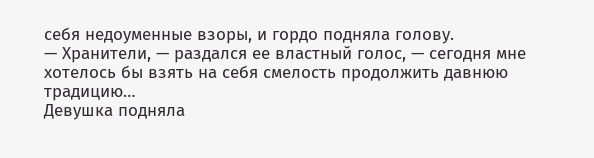себя недоуменные взоры, и гордо подняла голову.
— Хранители, — раздался ее властный голос, — сегодня мне хотелось бы взять на себя смелость продолжить давнюю традицию…
Девушка подняла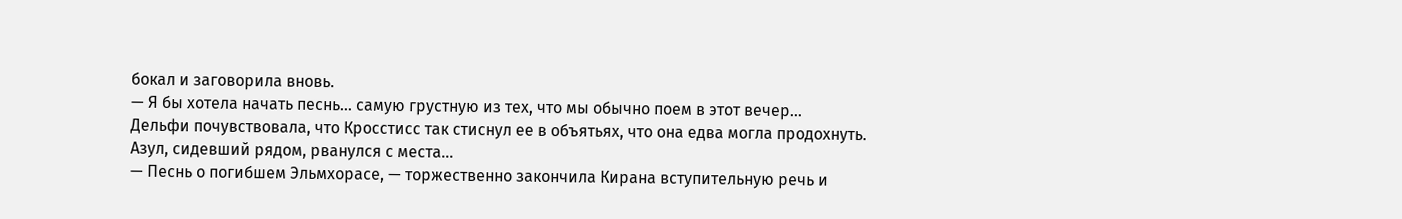бокал и заговорила вновь.
— Я бы хотела начать песнь… самую грустную из тех, что мы обычно поем в этот вечер…
Дельфи почувствовала, что Кросстисс так стиснул ее в объятьях, что она едва могла продохнуть. Азул, сидевший рядом, рванулся с места…
— Песнь о погибшем Эльмхорасе, — торжественно закончила Кирана вступительную речь и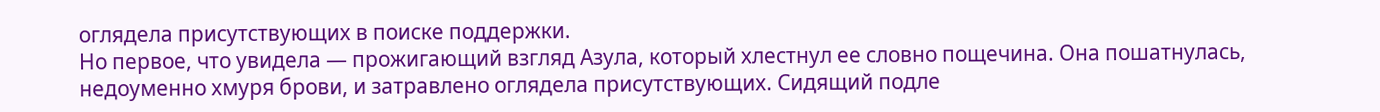оглядела присутствующих в поиске поддержки.
Но первое, что увидела — прожигающий взгляд Азула, который хлестнул ее словно пощечина. Она пошатнулась, недоуменно хмуря брови, и затравлено оглядела присутствующих. Сидящий подле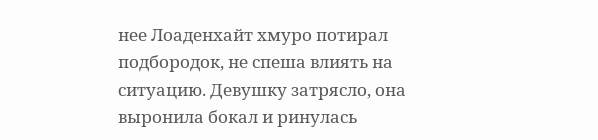нее Лоаденхайт хмуро потирал подбородок, не спеша влиять на ситуацию. Девушку затрясло, она выронила бокал и ринулась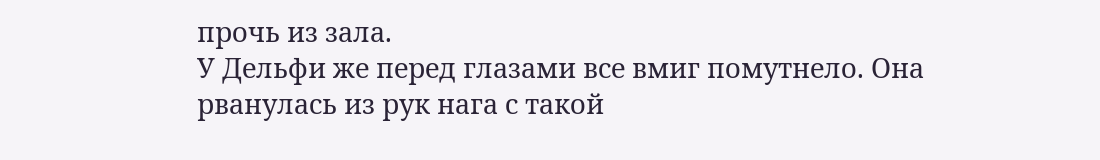прочь из зала.
У Дельфи же перед глазами все вмиг помутнело. Она рванулась из рук нага с такой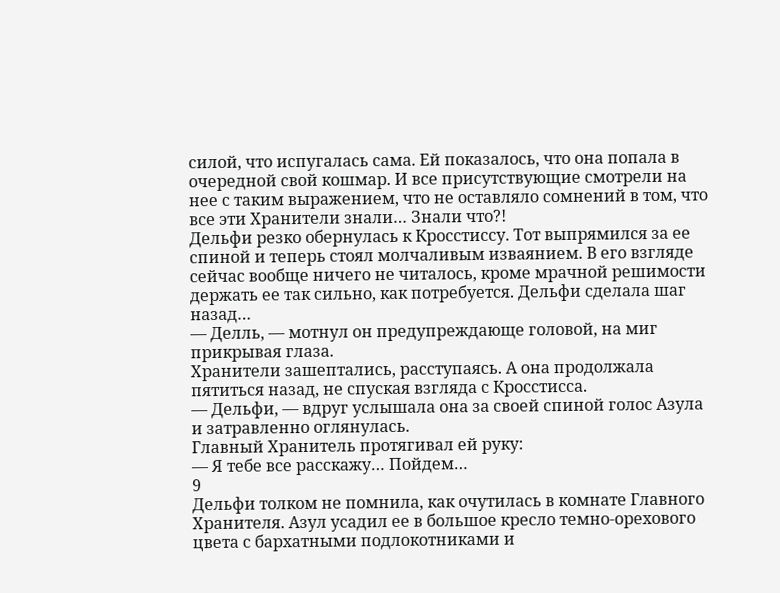силой, что испугалась сама. Ей показалось, что она попала в очередной свой кошмар. И все присутствующие смотрели на нее с таким выражением, что не оставляло сомнений в том, что все эти Хранители знали… Знали что?!
Дельфи резко обернулась к Кросстиссу. Тот выпрямился за ее спиной и теперь стоял молчаливым изваянием. В его взгляде сейчас вообще ничего не читалось, кроме мрачной решимости держать ее так сильно, как потребуется. Дельфи сделала шаг назад…
— Делль, — мотнул он предупреждающе головой, на миг прикрывая глаза.
Хранители зашептались, расступаясь. А она продолжала пятиться назад, не спуская взгляда с Кросстисса.
— Дельфи, — вдруг услышала она за своей спиной голос Азула и затравленно оглянулась.
Главный Хранитель протягивал ей руку:
— Я тебе все расскажу… Пойдем…
9
Дельфи толком не помнила, как очутилась в комнате Главного Хранителя. Азул усадил ее в большое кресло темно-орехового цвета с бархатными подлокотниками и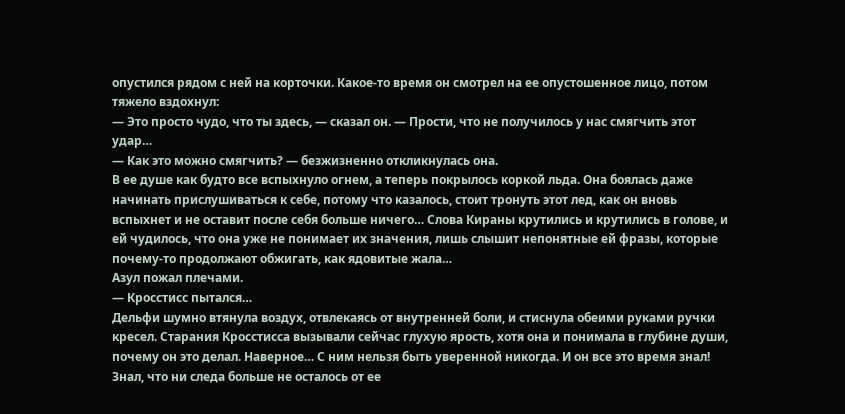опустился рядом с ней на корточки. Какое-то время он смотрел на ее опустошенное лицо, потом тяжело вздохнул:
— Это просто чудо, что ты здесь, — сказал он. — Прости, что не получилось у нас смягчить этот удар…
— Как это можно смягчить? — безжизненно откликнулась она.
В ее душе как будто все вспыхнуло огнем, а теперь покрылось коркой льда. Она боялась даже начинать прислушиваться к себе, потому что казалось, стоит тронуть этот лед, как он вновь вспыхнет и не оставит после себя больше ничего… Слова Кираны крутились и крутились в голове, и ей чудилось, что она уже не понимает их значения, лишь слышит непонятные ей фразы, которые почему-то продолжают обжигать, как ядовитые жала…
Азул пожал плечами.
— Кросстисс пытался…
Дельфи шумно втянула воздух, отвлекаясь от внутренней боли, и стиснула обеими руками ручки кресел. Старания Кросстисса вызывали сейчас глухую ярость, хотя она и понимала в глубине души, почему он это делал. Наверное… С ним нельзя быть уверенной никогда. И он все это время знал! Знал, что ни следа больше не осталось от ее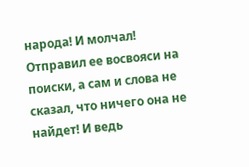народа! И молчал! Отправил ее восвояси на поиски, а сам и слова не сказал, что ничего она не найдет! И ведь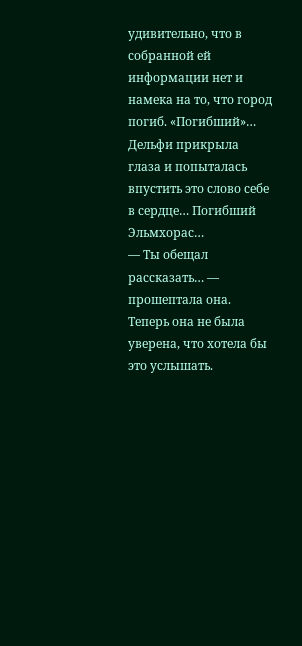удивительно, что в собранной ей информации нет и намека на то, что город погиб. «Погибший»… Дельфи прикрыла глаза и попыталась впустить это слово себе в сердце… Погибший Эльмхорас…
— Ты обещал рассказать… — прошептала она.
Теперь она не была уверена, что хотела бы это услышать.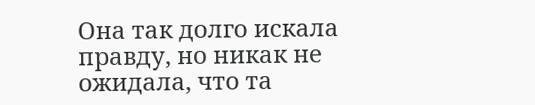Она так долго искала правду, но никак не ожидала, что та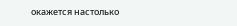окажется настолько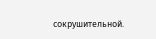сокрушительной.